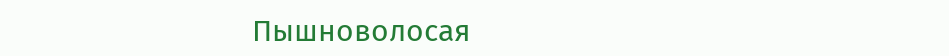Пышноволосая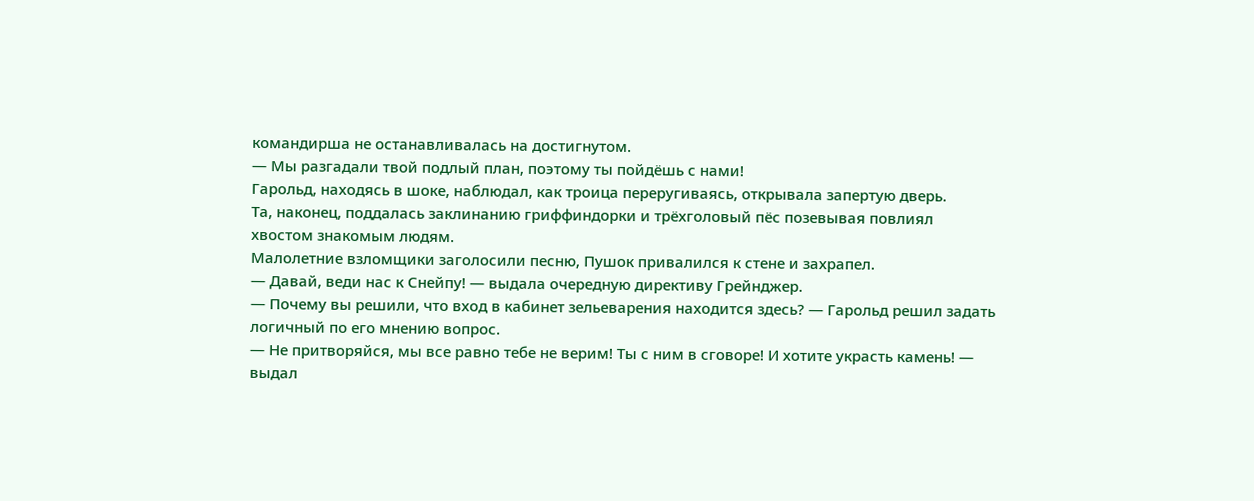командирша не останавливалась на достигнутом.
— Мы разгадали твой подлый план, поэтому ты пойдёшь с нами!
Гарольд, находясь в шоке, наблюдал, как троица переругиваясь, открывала запертую дверь.
Та, наконец, поддалась заклинанию гриффиндорки и трёхголовый пёс позевывая повлиял хвостом знакомым людям.
Малолетние взломщики заголосили песню, Пушок привалился к стене и захрапел.
— Давай, веди нас к Снейпу! — выдала очередную директиву Грейнджер.
— Почему вы решили, что вход в кабинет зельеварения находится здесь? — Гарольд решил задать логичный по его мнению вопрос.
— Не притворяйся, мы все равно тебе не верим! Ты с ним в сговоре! И хотите украсть камень! — выдал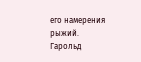его намерения рыжий.
Гарольд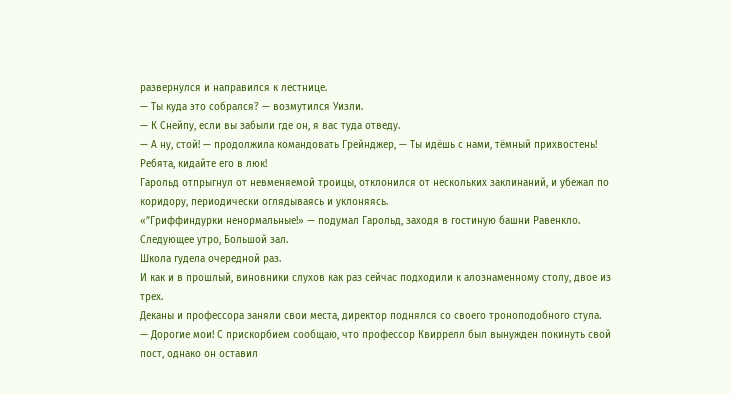развернулся и направился к лестнице.
— Ты куда это собрался? — возмутился Уизли.
— К Снейпу, если вы забыли где он, я вас туда отведу.
— А ну, стой! — продолжила командовать Грейнджер, — Ты идёшь с нами, тёмный прихвостень! Ребята, кидайте его в люк!
Гарольд отпрыгнул от невменяемой троицы, отклонился от нескольких заклинаний, и убежал по коридору, периодически оглядываясь и уклоняясь.
«”Гриффиндурки ненормальные!» — подумал Гарольд, заходя в гостиную башни Равенкло.
Следующее утро, Большой зал.
Школа гудела очередной раз.
И как и в прошлый, виновники слухов как раз сейчас подходили к алознаменному столу, двое из трех.
Деканы и профессора заняли свои места, директор поднялся со своего троноподобного стула.
— Дорогие мои! С прискорбием сообщаю, что профессор Квиррелл был вынужден покинуть свой пост, однако он оставил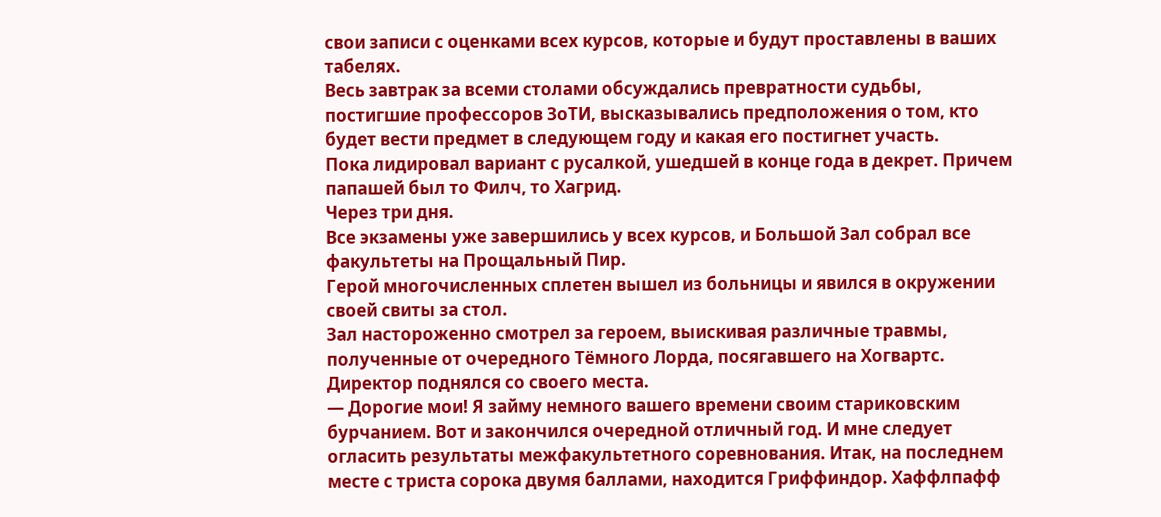свои записи с оценками всех курсов, которые и будут проставлены в ваших табелях.
Весь завтрак за всеми столами обсуждались превратности судьбы, постигшие профессоров ЗоТИ, высказывались предположения о том, кто будет вести предмет в следующем году и какая его постигнет участь.
Пока лидировал вариант с русалкой, ушедшей в конце года в декрет. Причем папашей был то Филч, то Хагрид.
Через три дня.
Все экзамены уже завершились у всех курсов, и Большой Зал собрал все факультеты на Прощальный Пир.
Герой многочисленных сплетен вышел из больницы и явился в окружении своей свиты за стол.
Зал настороженно смотрел за героем, выискивая различные травмы, полученные от очередного Тёмного Лорда, посягавшего на Хогвартс.
Директор поднялся со своего места.
— Дорогие мои! Я займу немного вашего времени своим стариковским бурчанием. Вот и закончился очередной отличный год. И мне следует огласить результаты межфакультетного соревнования. Итак, на последнем месте с триста сорока двумя баллами, находится Гриффиндор. Хаффлпафф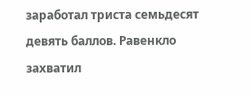заработал триста семьдесят девять баллов. Равенкло захватил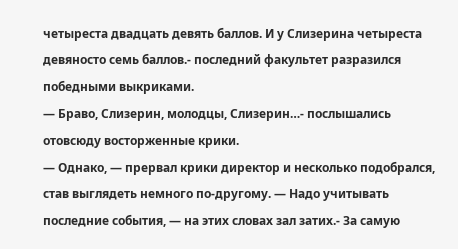четыреста двадцать девять баллов. И у Слизерина четыреста девяносто семь баллов.- последний факультет разразился победными выкриками.
— Браво, Слизерин, молодцы, Слизерин…- послышались отовсюду восторженные крики.
— Однако, — прервал крики директор и несколько подобрался, став выглядеть немного по-другому. — Надо учитывать последние события, — на этих словах зал затих.- За самую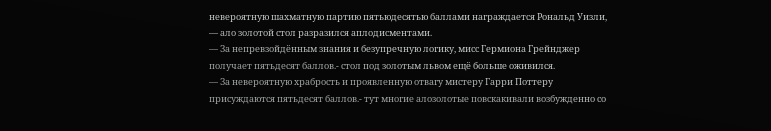невероятную шахматную партию пятьюдесятью баллами награждается Рональд Уизли, — ало золотой стол разразился аплодисментами.
— За непревзойдённым знания и безупречную логику, мисс Гермиона Грейнджер получает пятьдесят баллов.- стол под золотым львом ещё больше оживился.
— За невероятную храбрость и проявленную отвагу мистеру Гарри Поттеру присуждаются пятьдесят баллов.- тут многие алозолотые повскакивали возбужденно со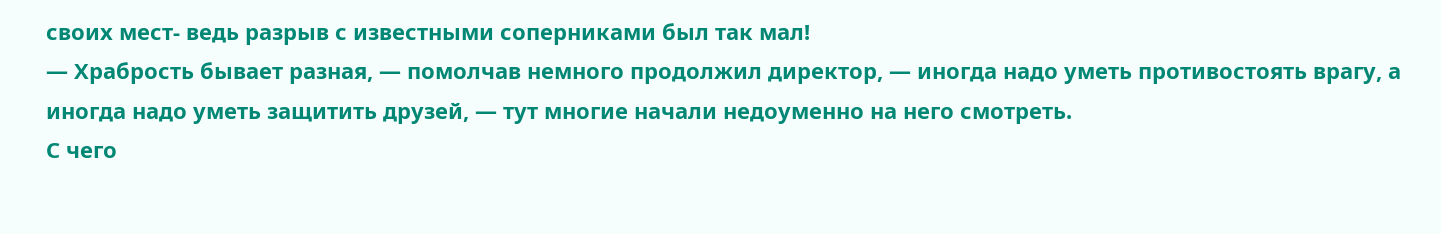своих мест- ведь разрыв с известными соперниками был так мал!
— Храбрость бывает разная, — помолчав немного продолжил директор, — иногда надо уметь противостоять врагу, а иногда надо уметь защитить друзей, — тут многие начали недоуменно на него смотреть.
С чего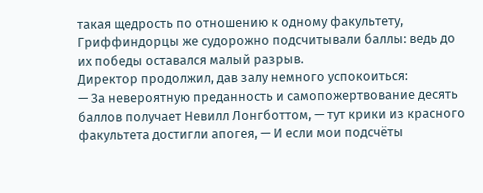такая щедрость по отношению к одному факультету, Гриффиндорцы же судорожно подсчитывали баллы: ведь до их победы оставался малый разрыв.
Директор продолжил, дав залу немного успокоиться:
— За невероятную преданность и самопожертвование десять баллов получает Невилл Лонгботтом, — тут крики из красного факультета достигли апогея, — И если мои подсчёты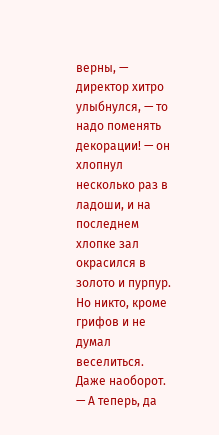верны, — директор хитро улыбнулся, — то надо поменять декорации! — он хлопнул несколько раз в ладоши, и на последнем хлопке зал окрасился в золото и пурпур.
Но никто, кроме грифов и не думал веселиться. Даже наоборот.
— А теперь, да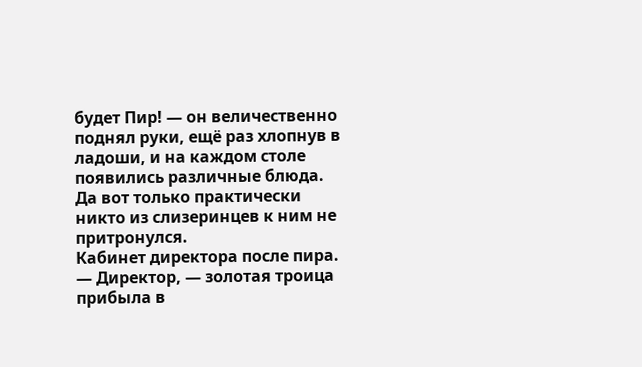будет Пир! — он величественно поднял руки, ещё раз хлопнув в ладоши, и на каждом столе появились различные блюда.
Да вот только практически никто из слизеринцев к ним не притронулся.
Кабинет директора после пира.
— Директор, — золотая троица прибыла в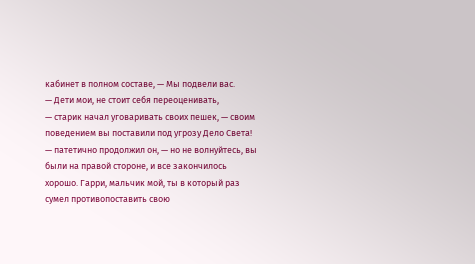кабинет в полном составе, — Мы подвели вас.
— Дети мои, не стоит себя переоценивать,
— старик начал уговаривать своих пешек, — своим поведением вы поставили под угрозу Дело Света! — патетично продолжил он, — но не волнуйтесь, вы были на правой стороне, и все закончилось хорошо. Гарри, мальчик мой, ты в который раз сумел противопоставить свою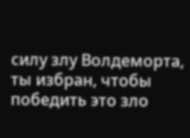силу злу Волдеморта, ты избран, чтобы победить это зло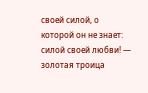своей силой, о которой он не знает: силой своей любви! — золотая троица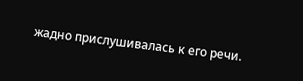жадно прислушивалась к его речи.